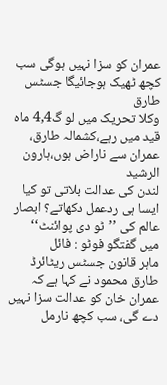عمران کو سزا نہیں ہوگی سب کچھ ٹھیک ہوجائیگا جسٹس طارق
وکلا تحریک میں لو گ4,4 ماہ قید میں رہے،کشمالہ طارق، عمران سے ناراض ہوں،ہارون الرشید
لندن کی عدالت بلاتی تو کیا ایسا ہی ردعمل دکھاتے؟ ابصار عالم کی ’’ٹو دی پوائنٹ‘‘ میں گفتگو فوٹو : فائل
ماہر قانون جسٹس ریٹائرڈ طارق محمود نے کہا ہے کہ عمران خان کو عدالت سزا نہیں دے گی، سب کچھ نارمل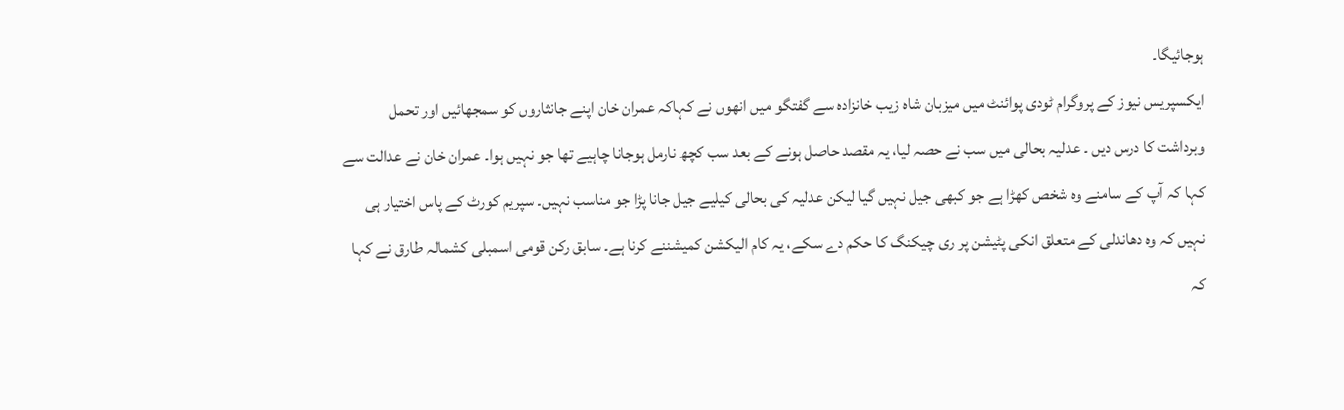ہوجائیگا۔
ایکسپریس نیوز کے پروگرام ٹودی پوائنٹ میں میزبان شاہ زیب خانزادہ سے گفتگو میں انھوں نے کہاکہ عمران خان اپنے جانثاروں کو سمجھائیں اور تحمل وبرداشت کا درس دیں ۔ عدلیہ بحالی میں سب نے حصہ لیا، یہ مقصد حاصل ہونے کے بعد سب کچھ نارمل ہوجانا چاہیے تھا جو نہیں ہوا۔ عمران خان نے عدالت سے کہا کہ آپ کے سامنے وہ شخص کھڑا ہے جو کبھی جیل نہیں گیا لیکن عدلیہ کی بحالی کیلیے جیل جانا پڑا جو مناسب نہیں۔ سپریم کورٹ کے پاس اختیار ہی نہیں کہ وہ دھاندلی کے متعلق انکی پٹیشن پر ری چیکنگ کا حکم دے سکے، یہ کام الیکشن کمیشننے کرنا ہے۔ سابق رکن قومی اسمبلی کشمالہ طارق نے کہا کہ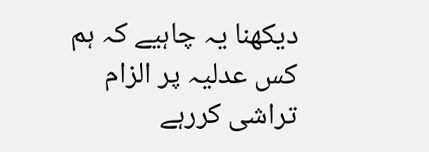دیکھنا یہ چاہیے کہ ہم کس عدلیہ پر الزام تراشی کررہے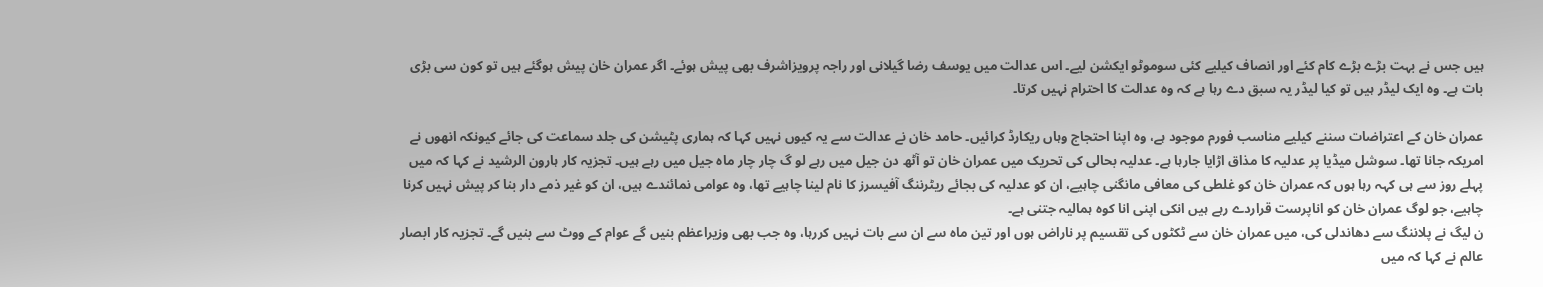ہیں جس نے بہت بڑے بڑے کام کئے اور انصاف کیلیے کئی سوموٹو ایکشن لیے۔ اس عدالت میں یوسف رضا گیلانی اور راجہ پرویزاشرف بھی پیش ہوئے۔ اگر عمران خان پیش ہوگئے ہیں تو کون سی بڑی بات ہے۔ وہ ایک لیڈر ہیں تو کیا لیڈر یہ سبق دے رہا ہے کہ وہ عدالت کا احترام نہیں کرتا۔

عمران خان کے اعتراضات سننے کیلیے مناسب فورم موجود ہے، وہ اپنا احتجاج وہاں ریکارڈ کرائیں۔ حامد خان نے عدالت سے یہ کیوں نہیں کہا کہ ہماری پٹیشن کی جلد سماعت کی جائے کیونکہ انھوں نے امریکہ جانا تھا۔ سوشل میڈیا پر عدلیہ کا مذاق اڑایا جارہا ہے۔ عدلیہ بحالی کی تحریک میں عمران خان تو آٹھ دن جیل میں رہے لو گ چار چار ماہ جیل میں رہے ہیں۔ تجزیہ کار ہارون الرشید نے کہا کہ میں پہلے روز سے ہی کہہ رہا ہوں کہ عمران خان کو غلطی کی معافی مانگنی چاہیے، ان کو عدلیہ کی بجائے ریٹرننگ آفیسرز کا نام لینا چاہیے تھا، وہ عوامی نمائندے ہیں، ان کو غیر ذمے دار بنا کر پیش نہیں کرنا چاہیے، جو لوگ عمران خان کو اناپرست قراردے رہے ہیں انکی اپنی انا کوہ ہمالیہ جتنی ہے۔
ن لیگ نے پلاننگ سے دھاندلی کی، میں عمران خان سے ٹکٹوں کی تقسیم پر ناراض ہوں اور تین ماہ سے ان سے بات نہیں کررہا، وہ جب بھی وزیراعظم بنیں گے عوام کے ووٹ سے بنیں گے۔ تجزیہ کار ابصار عالم نے کہا کہ میں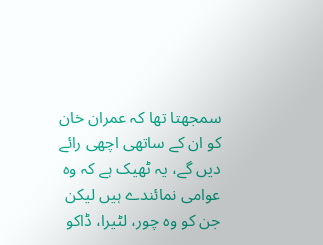سمجھتا تھا کہ عمران خان کو ان کے ساتھی اچھی رائے دیں گے، یہ ٹھیک ہے کہ وہ عوامی نمائندے ہیں لیکن جن کو وہ چور، لٹیرا، ڈاکو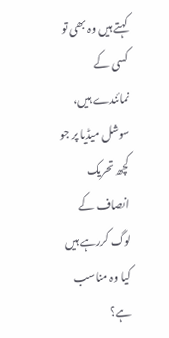کہتے ہیں وہ بھی تو کسی کے نمائندے ہیں، سوشل میڈیا پر جو کچھ تحریک انصاف کے لوگ کررہے ہیں کیا وہ مناسب ہے؟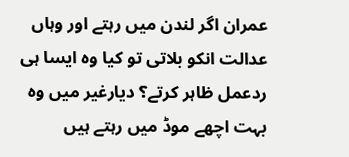عمران اگر لندن میں رہتے اور وہاں عدالت انکو بلاتی تو کیا وہ ایسا ہی ردعمل ظاہر کرتے؟ دیارغیر میں وہ بہت اچھے موڈ میں رہتے ہیں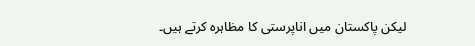لیکن پاکستان میں اناپرستی کا مظاہرہ کرتے ہیں۔